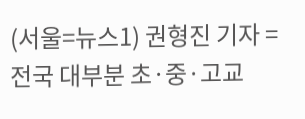(서울=뉴스1) 권형진 기자 = 전국 대부분 초·중·고교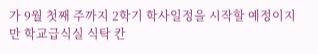가 9월 첫째 주까지 2학기 학사일정을 시작할 예정이지만 학교급식실 식탁 칸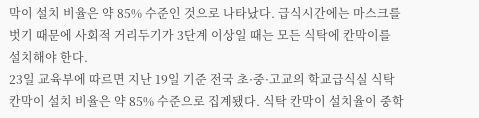막이 설치 비율은 약 85% 수준인 것으로 나타났다. 급식시간에는 마스크를 벗기 때문에 사회적 거리두기가 3단계 이상일 때는 모든 식탁에 칸막이를 설치해야 한다.
23일 교육부에 따르면 지난 19일 기준 전국 초·중·고교의 학교급식실 식탁 칸막이 설치 비율은 약 85% 수준으로 집계됐다. 식탁 칸막이 설치율이 중학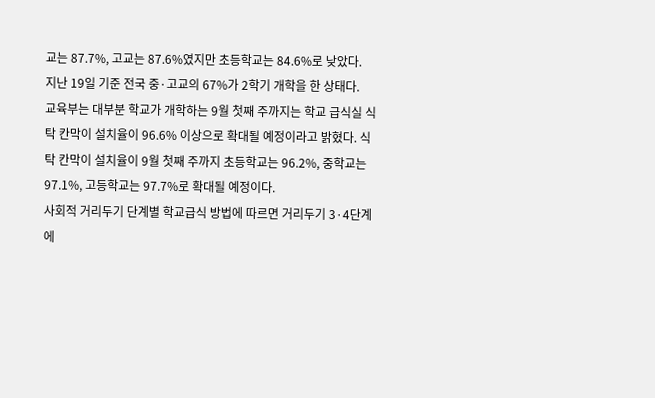교는 87.7%, 고교는 87.6%였지만 초등학교는 84.6%로 낮았다.
지난 19일 기준 전국 중·고교의 67%가 2학기 개학을 한 상태다.
교육부는 대부분 학교가 개학하는 9월 첫째 주까지는 학교 급식실 식탁 칸막이 설치율이 96.6% 이상으로 확대될 예정이라고 밝혔다. 식탁 칸막이 설치율이 9월 첫째 주까지 초등학교는 96.2%, 중학교는 97.1%, 고등학교는 97.7%로 확대될 예정이다.
사회적 거리두기 단계별 학교급식 방법에 따르면 거리두기 3·4단계에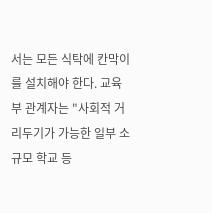서는 모든 식탁에 칸막이를 설치해야 한다. 교육부 관계자는 "사회적 거리두기가 가능한 일부 소규모 학교 등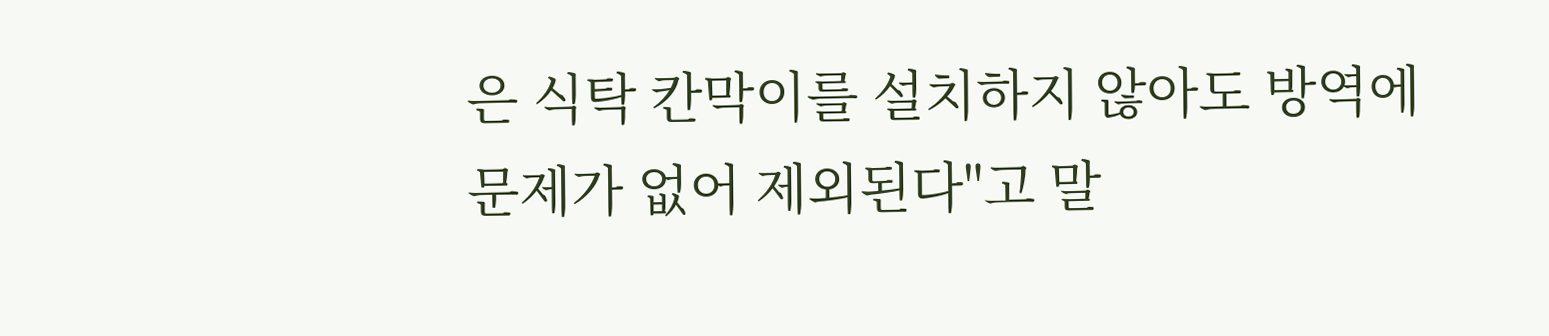은 식탁 칸막이를 설치하지 않아도 방역에 문제가 없어 제외된다"고 말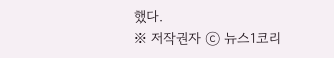했다.
※ 저작권자 ⓒ 뉴스1코리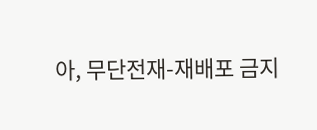아, 무단전재-재배포 금지